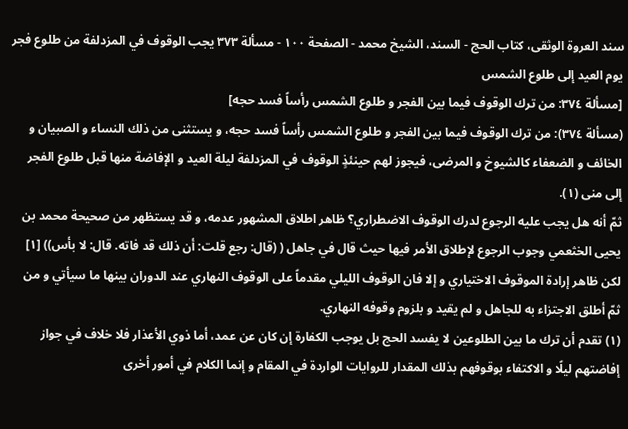سند العروة الوثقى، كتاب الحج - السند، الشيخ محمد - الصفحة ١٠٠ - مسألة ٣٧٣ يجب الوقوف في المزدلفة من طلوع فجر يوم العيد إلى طلوع الشمس
[مسألة ٣٧٤: من ترك الوقوف فيما بين الفجر و طلوع الشمس رأساً فسد حجه]
(مسألة ٣٧٤): من ترك الوقوف فيما بين الفجر و طلوع الشمس رأساً فسد حجه، و يستثنى من ذلك النساء و الصبيان و الخائف و الضعفاء كالشيوخ و المرضى، فيجوز لهم حينئذٍ الوقوف في المزدلفة ليلة العيد و الإفاضة منها قبل طلوع الفجر إلى منى (١).
ثمّ أنه هل يجب عليه الرجوع لدرك الوقوف الاضطراري؟ ظاهر اطلاق المشهور عدمه، و قد يستظهر من صحيحة محمد بن يحيى الخثعمي وجوب الرجوع لإطلاق الأمر فيها حيث قال في جاهل ( (قال: رجع قلت: أن ذلك قد فاته. قال: لا بأس)) [١] لكن ظاهر إرادة الموقوف الاختياري و إلا فان الوقوف الليلي مقدماً على الوقوف النهاري عند الدوران بينها ما سيأتي و من ثمّ أطلق الاجتزاء به للجاهل و لم يقيد و بلزوم وقوفه النهاري.
(١) تقدم أن ترك ما بين الطلوعين لا يفسد الحج بل يوجب الكفارة إن كان عن عمد، أما ذوي الأعذار فلا خلاف في جواز إفاضتهم ليلًا و الاكتفاء بوقوفهم بذلك المقدار للروايات الواردة في المقام و إنما الكلام في أمور أخرى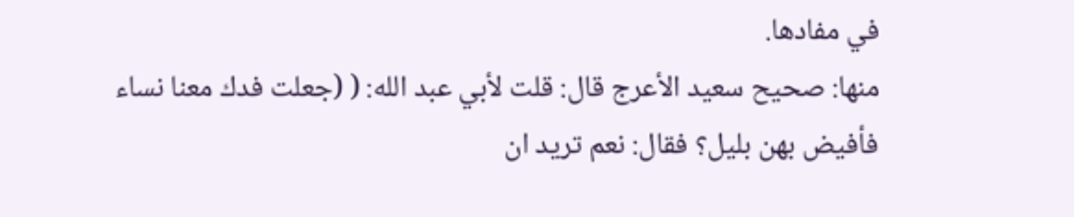في مفادها.
منها: صحيح سعيد الأعرج قال: قلت لأبي عبد الله: ( (جعلت فدك معنا نساء فأفيض بهن بليل؟ فقال: نعم تريد ان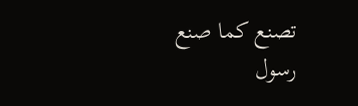تصنع كما صنع رسول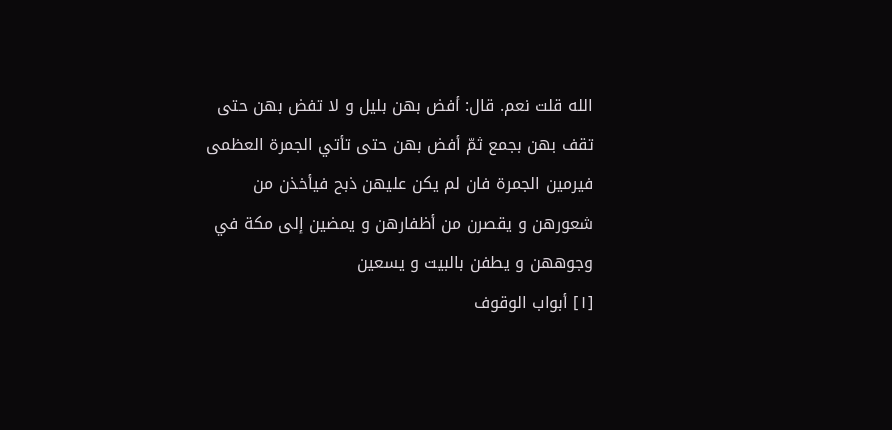الله قلت نعم. قال: أفض بهن بليل و لا تفض بهن حتى تقف بهن بجمع ثمّ أفض بهن حتى تأتي الجمرة العظمى فيرمين الجمرة فان لم يكن عليهن ذبح فيأخذن من شعورهن و يقصرن من أظفارهن و يمضين إلى مكة في وجوههن و يطفن بالبيت و يسعين
[١] أبواب الوقوف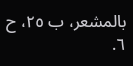بالمشعر، ب ٢٥، ح ٦.